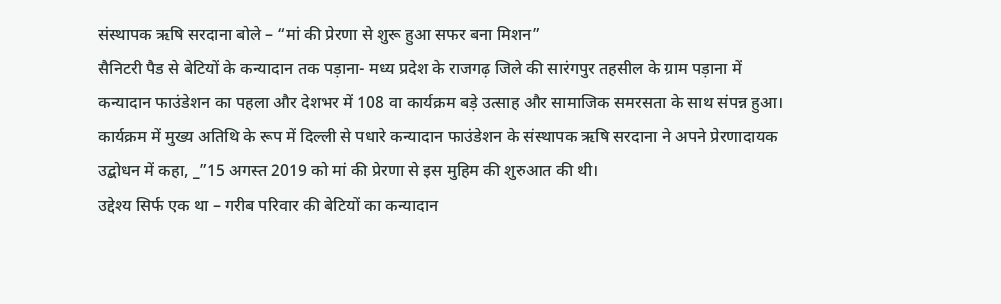संस्थापक ऋषि सरदाना बोले – “मां की प्रेरणा से शुरू हुआ सफर बना मिशन”
सैनिटरी पैड से बेटियों के कन्यादान तक पड़ाना- मध्य प्रदेश के राजगढ़ जिले की सारंगपुर तहसील के ग्राम पड़ाना में कन्यादान फाउंडेशन का पहला और देशभर में 108 वा कार्यक्रम बड़े उत्साह और सामाजिक समरसता के साथ संपन्न हुआ।
कार्यक्रम में मुख्य अतिथि के रूप में दिल्ली से पधारे कन्यादान फाउंडेशन के संस्थापक ऋषि सरदाना ने अपने प्रेरणादायक उद्बोधन में कहा, _”15 अगस्त 2019 को मां की प्रेरणा से इस मुहिम की शुरुआत की थी।
उद्देश्य सिर्फ एक था – गरीब परिवार की बेटियों का कन्यादान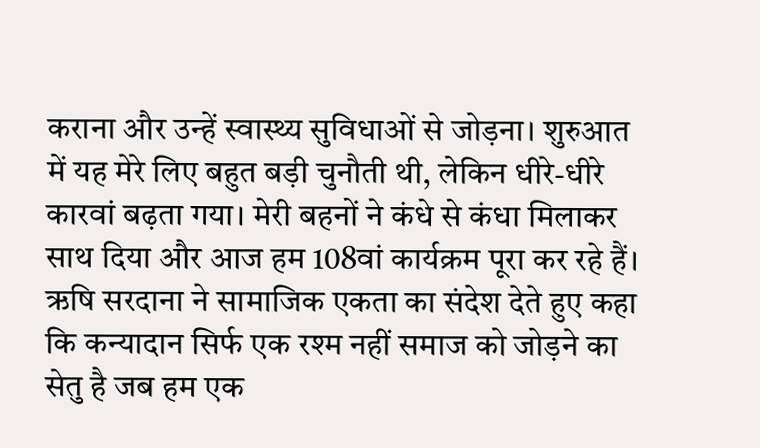कराना और उन्हें स्वास्थ्य सुविधाओं से जोड़ना। शुरुआत में यह मेरे लिए बहुत बड़ी चुनौती थी, लेकिन धीरे-धीरे कारवां बढ़ता गया। मेरी बहनों ने कंधे से कंधा मिलाकर साथ दिया और आज हम 108वां कार्यक्रम पूरा कर रहे हैं।
ऋषि सरदाना ने सामाजिक एकता का संदेश देते हुए कहा कि कन्यादान सिर्फ एक रश्म नहीं समाज को जोड़ने का सेतु है जब हम एक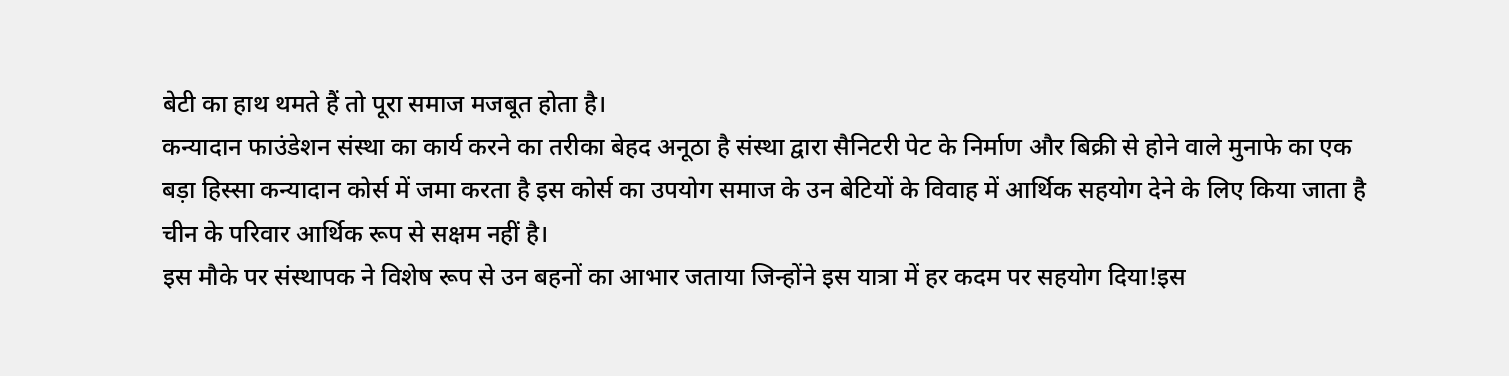बेटी का हाथ थमते हैं तो पूरा समाज मजबूत होता है।
कन्यादान फाउंडेशन संस्था का कार्य करने का तरीका बेहद अनूठा है संस्था द्वारा सैनिटरी पेट के निर्माण और बिक्री से होने वाले मुनाफे का एक बड़ा हिस्सा कन्यादान कोर्स में जमा करता है इस कोर्स का उपयोग समाज के उन बेटियों के विवाह में आर्थिक सहयोग देने के लिए किया जाता है चीन के परिवार आर्थिक रूप से सक्षम नहीं है।
इस मौके पर संस्थापक ने विशेष रूप से उन बहनों का आभार जताया जिन्होंने इस यात्रा में हर कदम पर सहयोग दिया!इस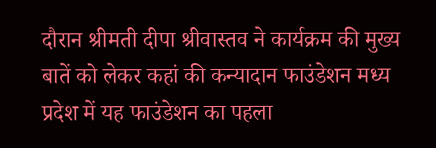दौरान श्रीमती दीपा श्रीवास्तव ने कार्यक्रम की मुख्य बातें को लेकर कहां की कन्यादान फाउंडेशन मध्य प्रदेश में यह फाउंडेशन का पहला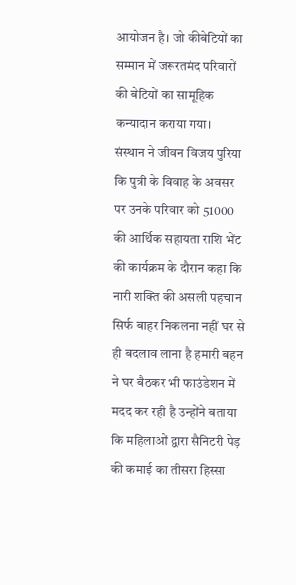आयोजन है। जो कीबेटियों का सम्मान में जरूरतमंद परिवारों की बेटियों का सामूहिक कन्यादान कराया गया।
संस्थान ने जीवन विजय पुरिया कि पुत्री के विवाह के अवसर पर उनके परिवार को 51000 की आर्थिक सहायता राशि भेंट की कार्यक्रम के दौरान कहा कि नारी शक्ति की असली पहचान सिर्फ बाहर निकलना नहीं घर से ही बदलाव लाना है हमारी बहन ने घर बैठकर भी फाउंडेशन में मदद कर रही है उन्होंने बताया कि महिलाओं द्वारा सैनिटरी पेड़ की कमाई का तीसरा हिस्सा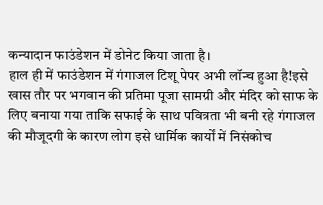कन्यादान फाउंडेशन में डोनेट किया जाता है।
हाल ही में फाउंडेशन में गंगाजल टिशू पेपर अभी लॉन्च हुआ है!इसे खास तौर पर भगवान की प्रतिमा पूजा सामग्री और मंदिर को साफ के लिए बनाया गया ताकि सफाई के साथ पवित्रता भी बनी रहे गंगाजल की मौजूदगी के कारण लोग इसे धार्मिक कार्यों में निसंकोच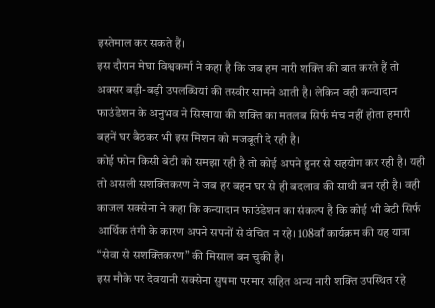इस्तेमाल कर सकते हैं।
इस दौरान मेघा विश्वकर्मा ने कहा है कि जब हम नारी शक्ति की बात करते हैं तो अक्सर बड़ी-बड़ी उपलब्धियां की तस्वीर सामने आती है। लेकिन वही कन्यादान फाउंडेशन के अनुभव ने सिखाया की शक्ति का मतलब सिर्फ मंच नहीं होता हमारी बहनें घर बैठकर भी इस मिशन को मजबूती दे रही है।
कोई फोन किसी बेटी को समझा रही है तो कोई अपने हुनर से सहयोग कर रही है। यही तो असली सशक्तिकरण ने जब हर बहन घर से ही बदलाव की साथी बन रही है। वही काजल सक्सेना ने कहा कि कन्यादान फाउंडेशन का संकल्प है कि कोई भी बेटी सिर्फ आर्थिक तंगी के कारण अपने सपनों से वंचित न रहे। 108वाँ कार्यक्रम की यह यात्रा “सेवा से सशक्तिकरण” की मिसाल बन चुकी है।
इस मौके पर देवयानी सक्सेना सुषमा परमार सहित अन्य नारी शक्ति उपस्थित रहे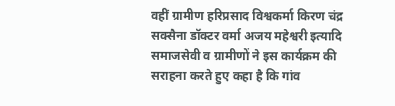वहीं ग्रामीण हरिप्रसाद विश्वकर्मा किरण चंद्र सक्सैना डॉक्टर वर्मा अजय महेश्वरी इत्यादि समाजसेवी व ग्रामीणों ने इस कार्यक्रम की सराहना करते हुए कहा है कि गांव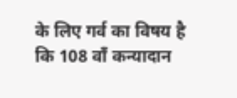के लिए गर्व का विषय है कि 108 वाँ कन्यादान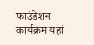फाउंडेशन कार्यक्रम यहां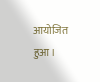आयोजित हुआ।